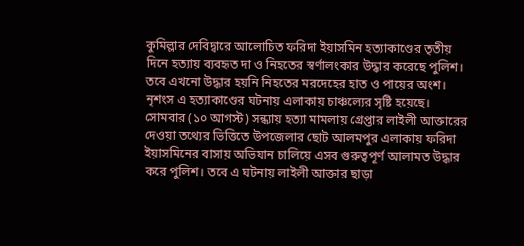কুমিল্লার দেবিদ্বারে আলোচিত ফরিদা ইয়াসমিন হত্যাকাণ্ডের তৃতীয় দিনে হত্যায় ব্যবহৃত দা ও নিহতের স্বর্ণালংকার উদ্ধার করেছে পুলিশ। তবে এখনো উদ্ধার হয়নি নিহতের মরদেহের হাত ও পায়ের অংশ। নৃশংস এ হত্যাকাণ্ডের ঘটনায় এলাকায় চাঞ্চল্যের সৃষ্টি হয়েছে।
সোমবার (১০ আগস্ট) সন্ধ্যায় হত্যা মামলায় গ্রেপ্তার লাইলী আক্তারের দেওয়া তথ্যের ভিত্তিতে উপজেলার ছোট আলমপুর এলাকায় ফরিদা ইয়াসমিনের বাসায় অভিযান চালিয়ে এসব গুরুত্বপূর্ণ আলামত উদ্ধার করে পুলিশ। তবে এ ঘটনায় লাইলী আক্তার ছাড়া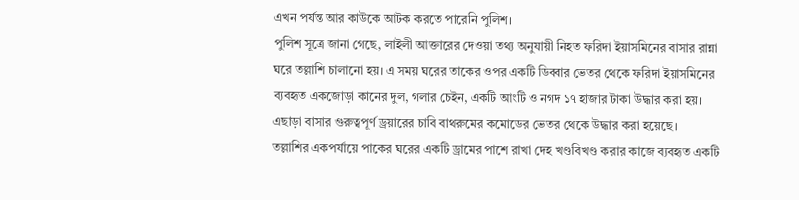এখন পর্যন্ত আর কাউকে আটক করতে পারেনি পুলিশ।
পুলিশ সূত্রে জানা গেছে, লাইলী আক্তারের দেওয়া তথ্য অনুযায়ী নিহত ফরিদা ইয়াসমিনের বাসার রান্না ঘরে তল্লাশি চালানো হয়। এ সময় ঘরের তাকের ওপর একটি ডিব্বার ভেতর থেকে ফরিদা ইয়াসমিনের ব্যবহৃত একজোড়া কানের দুল, গলার চেইন, একটি আংটি ও নগদ ১৭ হাজার টাকা উদ্ধার করা হয়। এছাড়া বাসার গুরুত্বপূর্ণ ড্রয়ারের চাবি বাথরুমের কমোডের ভেতর থেকে উদ্ধার করা হয়েছে।
তল্লাশির একপর্যায়ে পাকের ঘরের একটি ড্রামের পাশে রাখা দেহ খণ্ডবিখণ্ড করার কাজে ব্যবহৃত একটি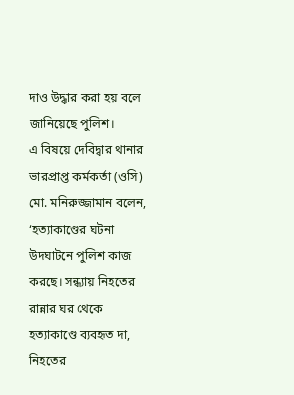দাও উদ্ধার করা হয় বলে জানিয়েছে পুলিশ।
এ বিষয়ে দেবিদ্বার থানার ভারপ্রাপ্ত কর্মকর্তা (ওসি) মো. মনিরুজ্জামান বলেন, ‘হত্যাকাণ্ডের ঘটনা উদঘাটনে পুলিশ কাজ করছে। সন্ধ্যায় নিহতের রান্নার ঘর থেকে হত্যাকাণ্ডে ব্যবহৃত দা, নিহতের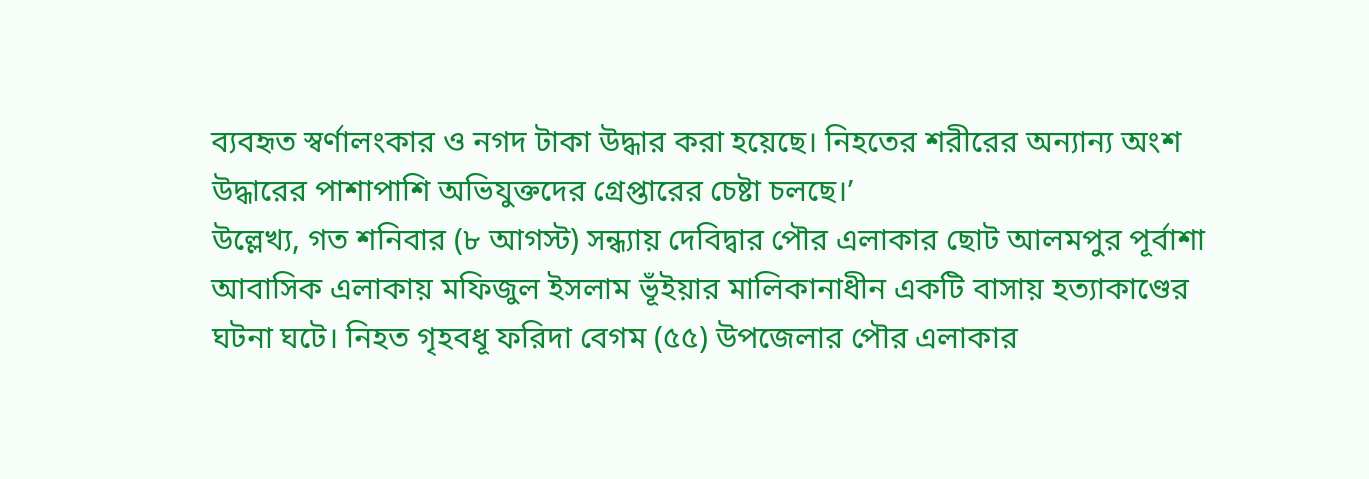ব্যবহৃত স্বর্ণালংকার ও নগদ টাকা উদ্ধার করা হয়েছে। নিহতের শরীরের অন্যান্য অংশ উদ্ধারের পাশাপাশি অভিযুক্তদের গ্রেপ্তারের চেষ্টা চলছে।’
উল্লেখ্য, গত শনিবার (৮ আগস্ট) সন্ধ্যায় দেবিদ্বার পৌর এলাকার ছোট আলমপুর পূর্বাশা আবাসিক এলাকায় মফিজুল ইসলাম ভূঁইয়ার মালিকানাধীন একটি বাসায় হত্যাকাণ্ডের ঘটনা ঘটে। নিহত গৃহবধূ ফরিদা বেগম (৫৫) উপজেলার পৌর এলাকার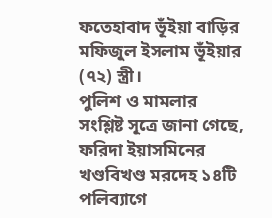ফতেহাবাদ ভূঁইয়া বাড়ির মফিজুল ইসলাম ভূঁইয়ার (৭২) স্ত্রী।
পুলিশ ও মামলার সংশ্লিষ্ট সূত্রে জানা গেছে, ফরিদা ইয়াসমিনের খণ্ডবিখণ্ড মরদেহ ১৪টি পলিব্যাগে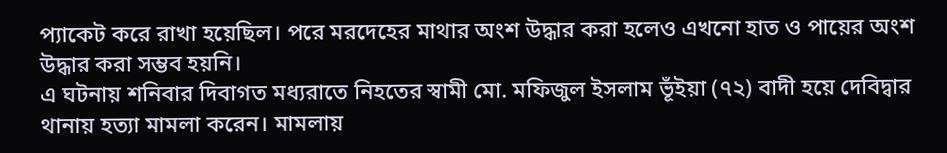প্যাকেট করে রাখা হয়েছিল। পরে মরদেহের মাথার অংশ উদ্ধার করা হলেও এখনো হাত ও পায়ের অংশ উদ্ধার করা সম্ভব হয়নি।
এ ঘটনায় শনিবার দিবাগত মধ্যরাতে নিহতের স্বামী মো. মফিজুল ইসলাম ভূঁইয়া (৭২) বাদী হয়ে দেবিদ্বার থানায় হত্যা মামলা করেন। মামলায়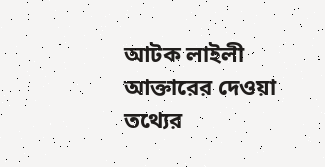আটক লাইলী আক্তারের দেওয়া তথ্যের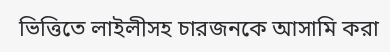ভিত্তিতে লাইলীসহ চারজনকে আসামি করা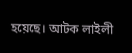হয়েছে। আটক লাইলী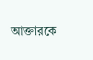আক্তারকে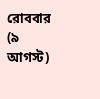রোববার (৯ আগস্ট)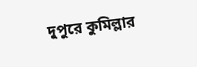দুপুরে কুমিল্লার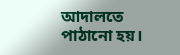আদালতে পাঠানো হয়।